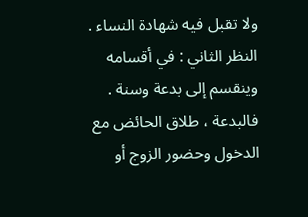ولا تقبل فيه شهادة النساء .
النظر الثاني : في أقسامه
وينقسم إلى بدعة وسنة .
فالبدعة ، طلاق الحائض مع الدخول وحضور الزوج أو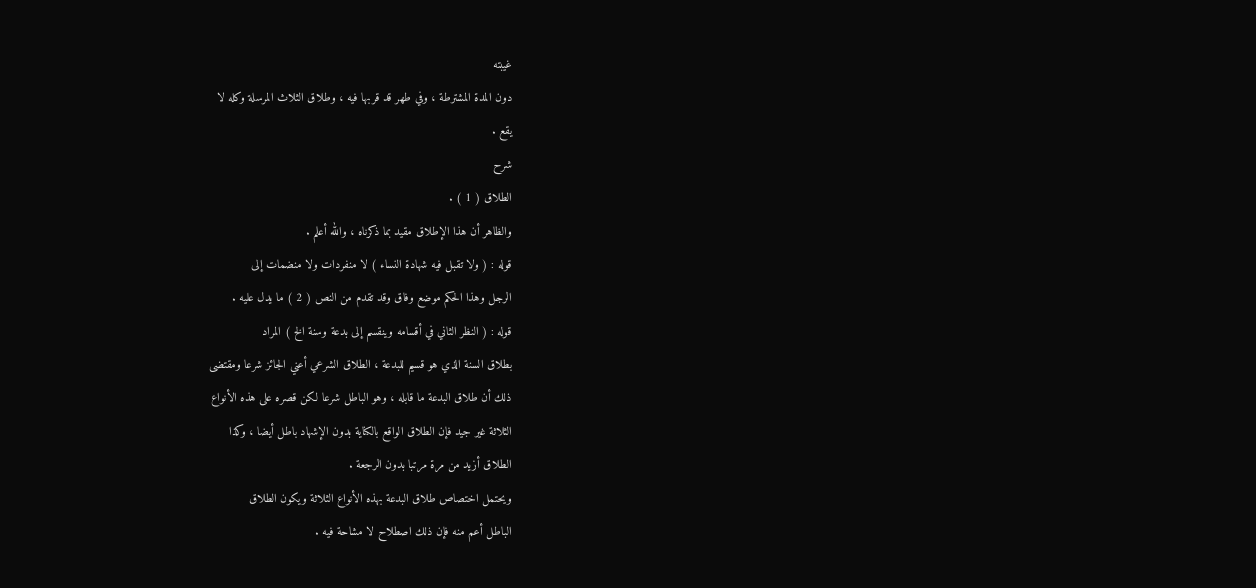غيبته
دون المدة المشترطة ، وفي طهر قد قربها فيه ، وطلاق الثلاث المرسلة وكله لا
يقع .
شرح
الطلاق ( 1 ) .
والظاهر أن هذا الإطلاق مقيد بما ذكرناه ، والله أعلم .
قوله : ( ولا تقبل فيه شهادة النساء ) لا منفردات ولا منضمات إلى
الرجل وهذا الحكم موضع وفاق وقد تقدم من النص ( 2 ) ما يدل عليه .
قوله : ( النظر الثاني في أقسامه وينقسم إلى بدعة وسنة الخ ) المراد
بطلاق السنة الذي هو قسيم للبدعة ، الطلاق الشرعي أعني الجائز شرعا ومقتضى
ذلك أن طلاق البدعة ما قابله ، وهو الباطل شرعا لكن قصره على هذه الأنواع
الثلاثة غير جيد فإن الطلاق الواقع بالكناية بدون الإشهاد باطل أيضا ، وكذا
الطلاق أزيد من مرة مرتبا بدون الرجعة .
ويحتمل اختصاص طلاق البدعة بهذه الأنواع الثلاثة ويكون الطلاق
الباطل أعم منه فإن ذلك اصطلاح لا مشاحة فيه .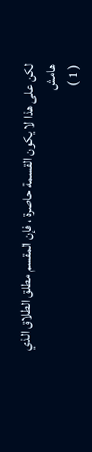لكن على هذا لا يكون القسمة حاصرة ، فإن المقسم مطلق الطلاق الذي
هامش
( 1 )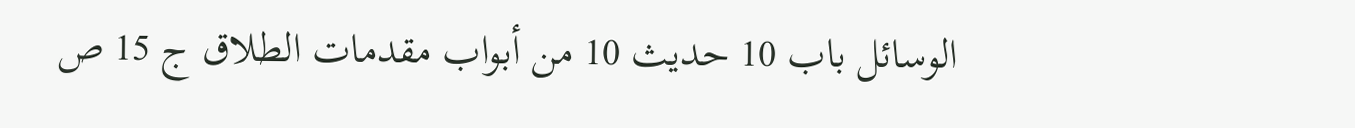الوسائل باب 10 حديث 10 من أبواب مقدمات الطلاق ج 15 ص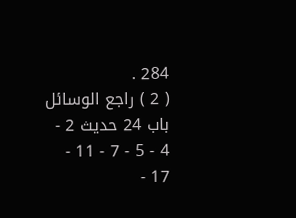284 .
( 2 ) راجع الوسائل باب 24 حديث 2 - 4 - 5 - 7 - 11 - 17 -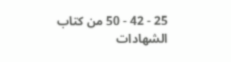25 - 42 - 50 من كتاب الشهادات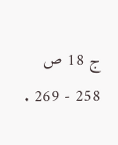ج 18 ص 258 - 269 .